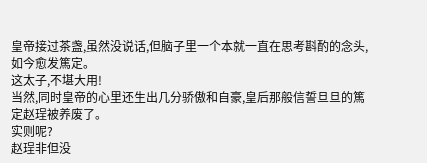皇帝接过茶盏,虽然没说话,但脑子里一个本就一直在思考斟酌的念头,如今愈发篤定。
这太子,不堪大用!
当然,同时皇帝的心里还生出几分骄傲和自豪,皇后那般信誓旦旦的篤定赵珵被养废了。
实则呢?
赵珵非但没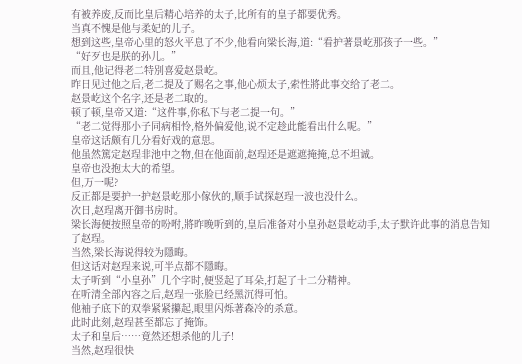有被养废,反而比皇后精心培养的太子,比所有的皇子都要优秀。
当真不愧是他与柔妃的儿子。
想到这些,皇帝心里的怒火平息了不少,他看向梁长海,道:“看护著景屹那孩子一些。”
“好歹也是朕的孙儿。”
而且,他记得老二特別喜爱赵景屹。
昨日见过他之后,老二提及了赐名之事,他心烦太子,索性將此事交给了老二。
赵景屹这个名字,还是老二取的。
顿了顿,皇帝又道:“这件事,你私下与老二提一句。”
“老二觉得那小子同病相怜,格外偏爱他,说不定趁此能看出什么呢。”
皇帝这话颇有几分看好戏的意思。
他虽然篤定赵珵非池中之物,但在他面前,赵珵还是遮遮掩掩,总不坦诚。
皇帝也没抱太大的希望。
但,万一呢?
反正都是要护一护赵景屹那小傢伙的,顺手试探赵珵一波也没什么。
次日,赵珵离开御书房时。
梁长海便按照皇帝的吩咐,將昨晚听到的,皇后准备对小皇孙赵景屹动手,太子默许此事的消息告知了赵珵。
当然,梁长海说得较为隱晦。
但这话对赵珵来说,可半点都不隱晦。
太子听到“小皇孙”几个字时,便竖起了耳朵,打起了十二分精神。
在听清全部內容之后,赵珵一张脸已经黑沉得可怕。
他袖子底下的双拳紧紧攥起,眼里闪烁著森冷的杀意。
此时此刻,赵珵甚至都忘了掩饰。
太子和皇后……竟然还想杀他的儿子!
当然,赵珵很快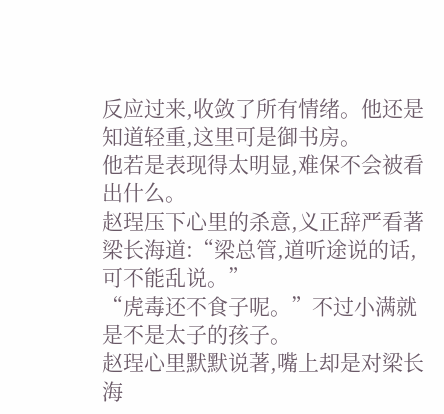反应过来,收敛了所有情绪。他还是知道轻重,这里可是御书房。
他若是表现得太明显,难保不会被看出什么。
赵珵压下心里的杀意,义正辞严看著梁长海道:“梁总管,道听途说的话,可不能乱说。”
“虎毒还不食子呢。”不过小满就是不是太子的孩子。
赵珵心里默默说著,嘴上却是对梁长海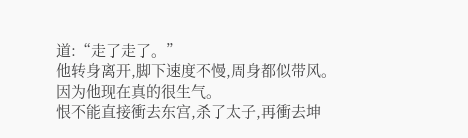道:“走了走了。”
他转身离开,脚下速度不慢,周身都似带风。
因为他现在真的很生气。
恨不能直接衝去东宫,杀了太子,再衝去坤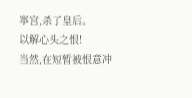寧宫,杀了皇后。
以解心头之恨!
当然,在短暂被恨意冲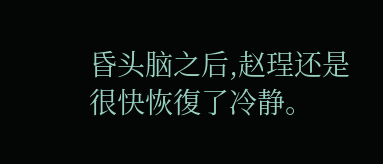昏头脑之后,赵珵还是很快恢復了冷静。